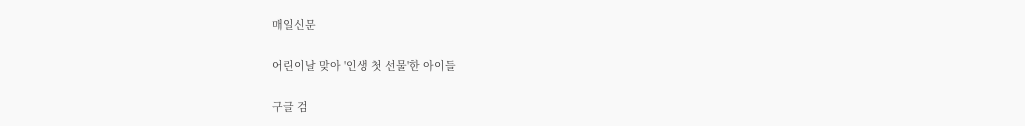매일신문

어린이날 맞아 '인생 첫 선물'한 아이들

구글 검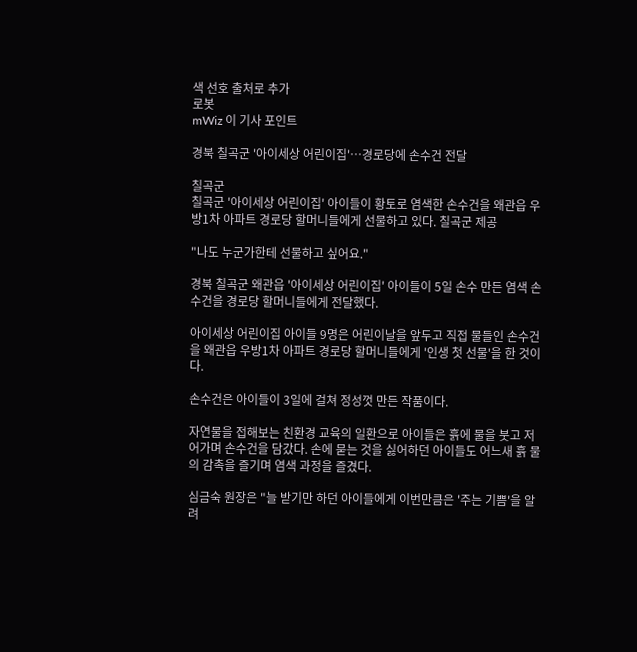색 선호 출처로 추가
로봇
mWiz 이 기사 포인트

경북 칠곡군 '아이세상 어린이집'…경로당에 손수건 전달

칠곡군
칠곡군 '아이세상 어린이집' 아이들이 황토로 염색한 손수건을 왜관읍 우방1차 아파트 경로당 할머니들에게 선물하고 있다. 칠곡군 제공

"나도 누군가한테 선물하고 싶어요."

경북 칠곡군 왜관읍 '아이세상 어린이집' 아이들이 5일 손수 만든 염색 손수건을 경로당 할머니들에게 전달했다.

아이세상 어린이집 아이들 9명은 어린이날을 앞두고 직접 물들인 손수건을 왜관읍 우방1차 아파트 경로당 할머니들에게 '인생 첫 선물'을 한 것이다.

손수건은 아이들이 3일에 걸쳐 정성껏 만든 작품이다.

자연물을 접해보는 친환경 교육의 일환으로 아이들은 흙에 물을 붓고 저어가며 손수건을 담갔다. 손에 묻는 것을 싫어하던 아이들도 어느새 흙 물의 감촉을 즐기며 염색 과정을 즐겼다.

심금숙 원장은 "늘 받기만 하던 아이들에게 이번만큼은 '주는 기쁨'을 알려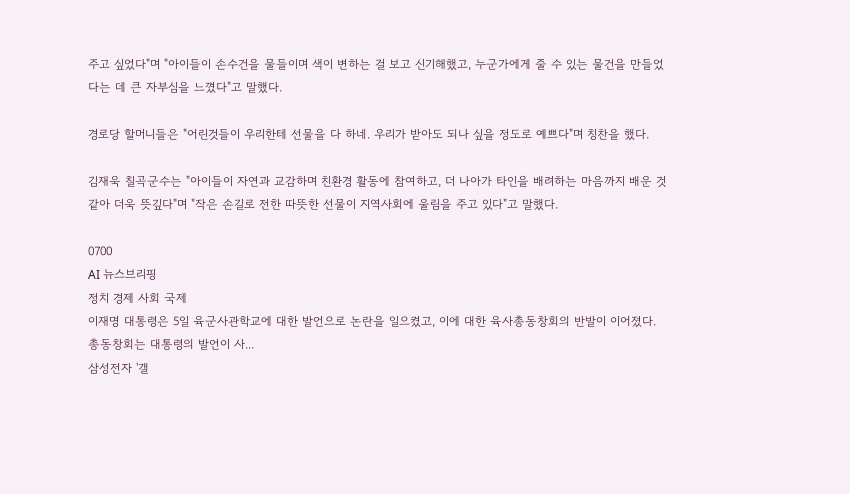주고 싶었다"며 "아이들이 손수건을 물들이며 색이 변하는 걸 보고 신기해했고, 누군가에게 줄 수 있는 물건을 만들었다는 데 큰 자부심을 느꼈다"고 말했다.

경로당 할머니들은 "어린것들이 우리한테 선물을 다 하네. 우리가 받아도 되나 싶을 정도로 예쁘다"며 칭찬을 했다.

김재욱 칠곡군수는 "아이들이 자연과 교감하며 친환경 활동에 참여하고, 더 나아가 타인을 배려하는 마음까지 배운 것 같아 더욱 뜻깊다"며 "작은 손길로 전한 따뜻한 선물이 지역사회에 울림을 주고 있다"고 말했다.

0700
AI 뉴스브리핑
정치 경제 사회 국제
이재명 대통령은 5일 육군사관학교에 대한 발언으로 논란을 일으켰고, 이에 대한 육사총동창회의 반발이 이어졌다. 총동창회는 대통령의 발언이 사...
삼성전자 '갤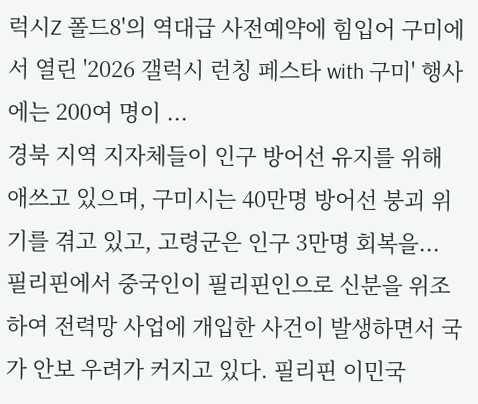럭시Z 폴드8'의 역대급 사전예약에 힘입어 구미에서 열린 '2026 갤럭시 런칭 페스타 with 구미' 행사에는 200여 명이 ...
경북 지역 지자체들이 인구 방어선 유지를 위해 애쓰고 있으며, 구미시는 40만명 방어선 붕괴 위기를 겪고 있고, 고령군은 인구 3만명 회복을...
필리핀에서 중국인이 필리핀인으로 신분을 위조하여 전력망 사업에 개입한 사건이 발생하면서 국가 안보 우려가 커지고 있다. 필리핀 이민국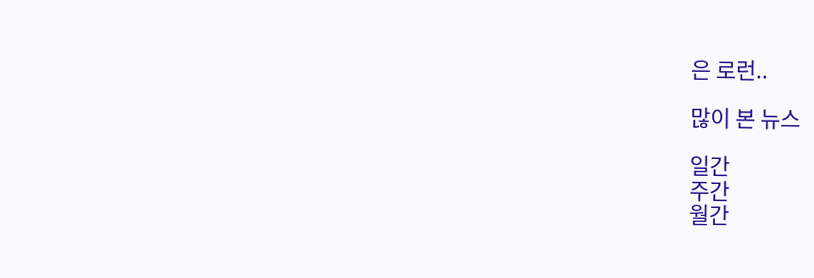은 로런..

많이 본 뉴스

일간
주간
월간